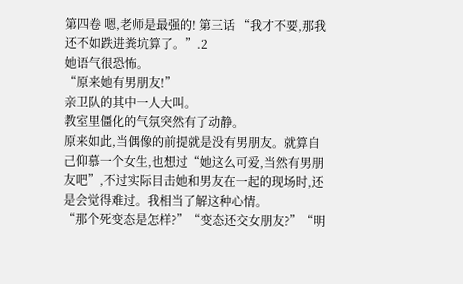第四卷 嗯,老师是最强的! 第三话 “我才不要,那我还不如跌进粪坑算了。”.2
她语气很恐怖。
“原来她有男朋友!”
亲卫队的其中一人大叫。
教室里僵化的气氛突然有了动静。
原来如此,当偶像的前提就是没有男朋友。就算自己仰慕一个女生,也想过“她这么可爱,当然有男朋友吧”,不过实际目击她和男友在一起的现场时,还是会觉得难过。我相当了解这种心情。
“那个死变态是怎样?”“变态还交女朋友?”“明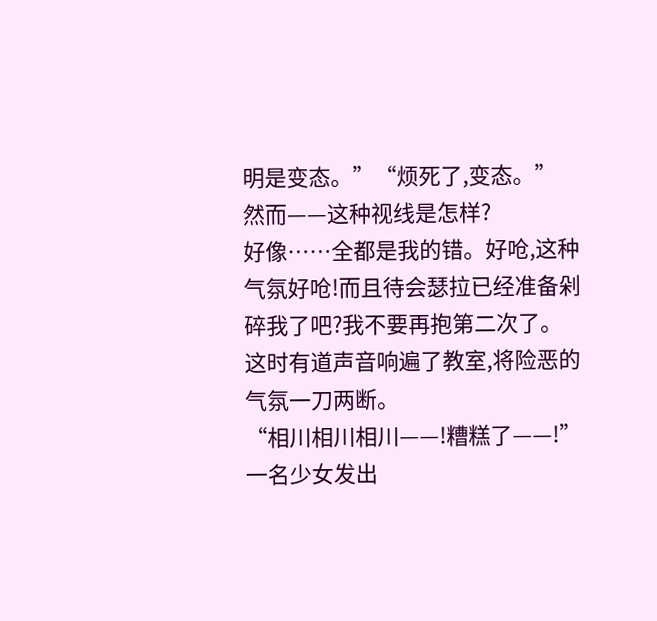明是变态。”“烦死了,变态。”
然而——这种视线是怎样?
好像……全都是我的错。好呛,这种气氛好呛!而且待会瑟拉已经准备剁碎我了吧?我不要再抱第二次了。
这时有道声音响遍了教室,将险恶的气氛一刀两断。
“相川相川相川——!糟糕了——!”
一名少女发出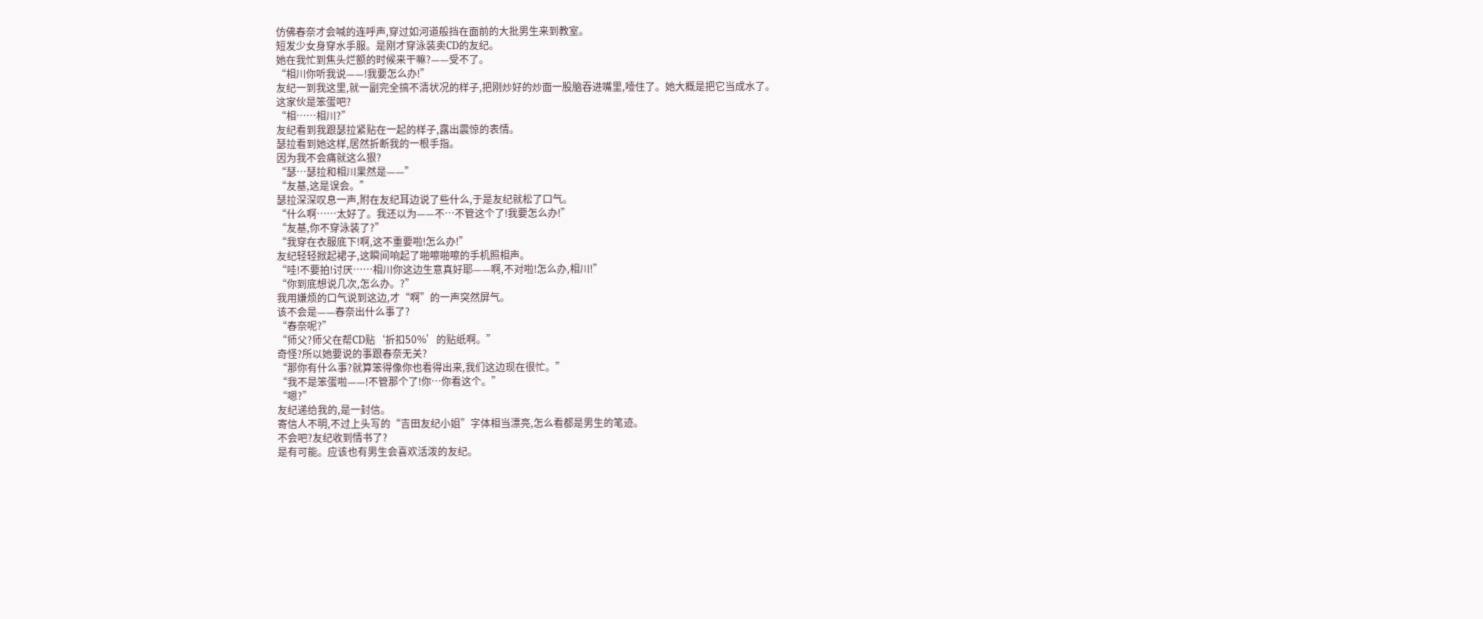仿佛春奈才会喊的连呼声,穿过如河道般挡在面前的大批男生来到教室。
短发少女身穿水手服。是刚才穿泳装卖CD的友纪。
她在我忙到焦头烂额的时候来干嘛?——受不了。
“相川你听我说——!我要怎么办!”
友纪一到我这里,就一副完全搞不清状况的样子,把刚炒好的炒面一股脑吞进嘴里,噎住了。她大概是把它当成水了。
这家伙是笨蛋吧?
“相……相川?”
友纪看到我跟瑟拉紧贴在一起的样子,露出震惊的表情。
瑟拉看到她这样,居然折断我的一根手指。
因为我不会痛就这么狠?
“瑟…瑟拉和相川果然是——”
“友基,这是误会。”
瑟拉深深叹息一声,附在友纪耳边说了些什么,于是友纪就松了口气。
“什么啊……太好了。我还以为——不…不管这个了!我要怎么办!”
“友基,你不穿泳装了?”
“我穿在衣服底下!啊,这不重要啦!怎么办!”
友纪轻轻掀起裙子,这瞬间响起了啪嚓啪嚓的手机照相声。
“哇!不要拍!讨厌……相川你这边生意真好耶——啊,不对啦!怎么办,相川!”
“你到底想说几次,怎么办。?”
我用嫌烦的口气说到这边,才“啊”的一声突然屏气。
该不会是——春奈出什么事了?
“春奈呢?”
“师父?师父在帮CD贴‘折扣50%’的贴纸啊。”
奇怪?所以她要说的事跟春奈无关?
“那你有什么事?就算笨得像你也看得出来,我们这边现在很忙。”
“我不是笨蛋啦——!不管那个了!你…你看这个。”
“嗯?”
友纪递给我的,是一封信。
寄信人不明,不过上头写的“吉田友纪小姐”字体相当漂亮,怎么看都是男生的笔迹。
不会吧?友纪收到情书了?
是有可能。应该也有男生会喜欢活泼的友纪。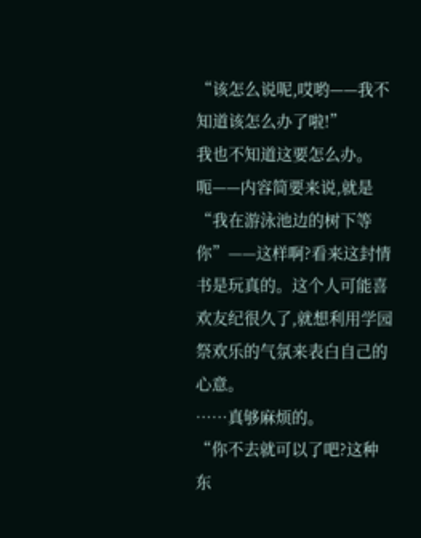“该怎么说呢,哎哟——我不知道该怎么办了啦!”
我也不知道这要怎么办。
呃——内容简要来说,就是“我在游泳池边的树下等你”——这样啊?看来这封情书是玩真的。这个人可能喜欢友纪很久了,就想利用学园祭欢乐的气氛来表白自己的心意。
……真够麻烦的。
“你不去就可以了吧?这种东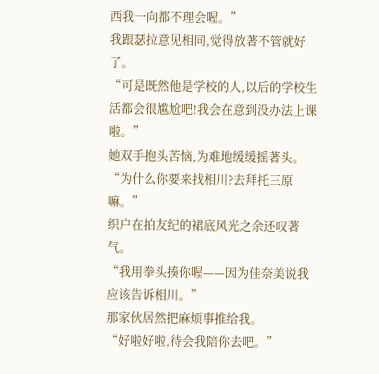西我一向都不理会喔。”
我跟瑟拉意见相同,觉得放著不管就好了。
“可是既然他是学校的人,以后的学校生活都会很尴尬吧!我会在意到没办法上课啦。”
她双手抱头苦恼,为难地缓缓摇著头。
“为什么你要来找相川?去拜托三原嘛。”
织户在拍友纪的裙底风光之余还叹著气。
“我用拳头揍你喔——因为佳奈美说我应该告诉相川。”
那家伙居然把麻烦事推给我。
“好啦好啦,待会我陪你去吧。”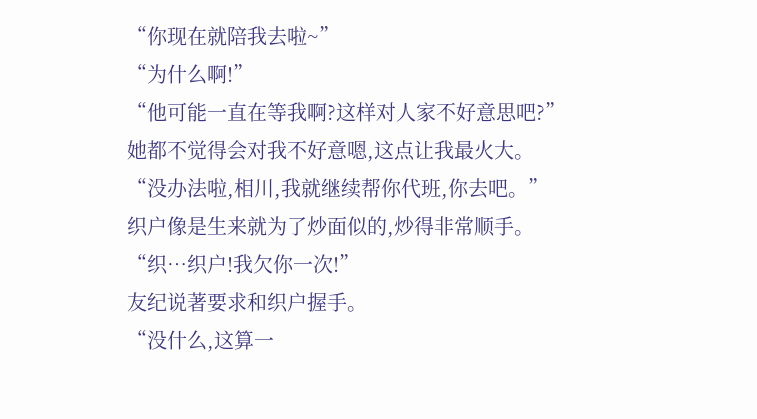“你现在就陪我去啦~”
“为什么啊!”
“他可能一直在等我啊?这样对人家不好意思吧?”
她都不觉得会对我不好意嗯,这点让我最火大。
“没办法啦,相川,我就继续帮你代班,你去吧。”
织户像是生来就为了炒面似的,炒得非常顺手。
“织…织户!我欠你一次!”
友纪说著要求和织户握手。
“没什么,这算一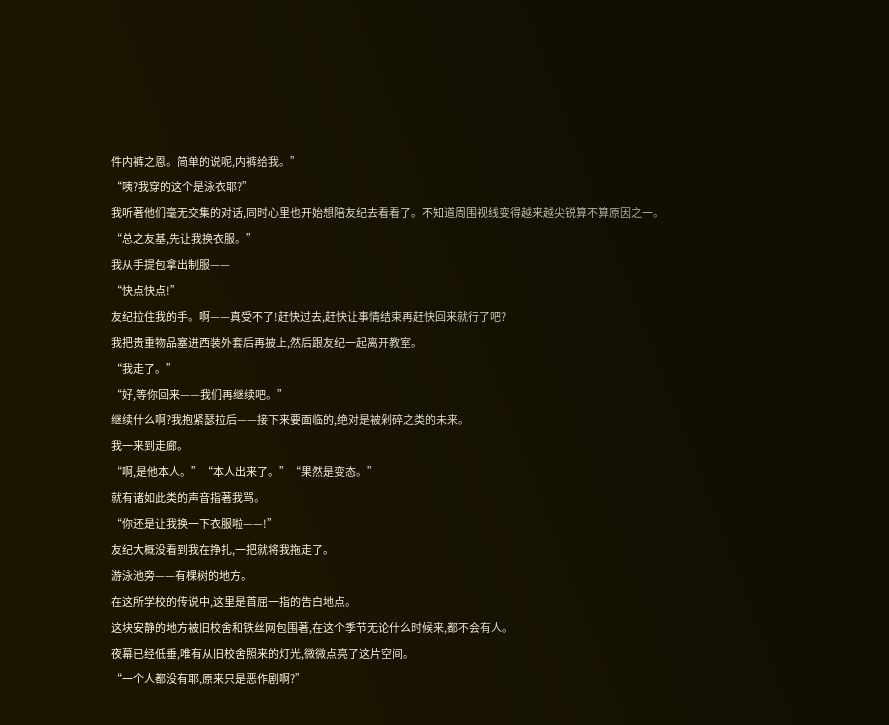件内裤之恩。简单的说呢,内裤给我。”
“咦?我穿的这个是泳衣耶?”
我听著他们毫无交集的对话,同时心里也开始想陪友纪去看看了。不知道周围视线变得越来越尖锐算不算原因之一。
“总之友基,先让我换衣服。”
我从手提包拿出制服——
“快点快点!”
友纪拉住我的手。啊——真受不了!赶快过去,赶快让事情结束再赶快回来就行了吧?
我把贵重物品塞进西装外套后再披上,然后跟友纪一起离开教室。
“我走了。”
“好,等你回来——我们再继续吧。”
继续什么啊?我抱紧瑟拉后——接下来要面临的,绝对是被剁碎之类的未来。
我一来到走廊。
“啊,是他本人。”“本人出来了。”“果然是变态。”
就有诸如此类的声音指著我骂。
“你还是让我换一下衣服啦——!”
友纪大概没看到我在挣扎,一把就将我拖走了。
游泳池旁——有棵树的地方。
在这所学校的传说中,这里是首屈一指的告白地点。
这块安静的地方被旧校舍和铁丝网包围著,在这个季节无论什么时候来,都不会有人。
夜幕已经低垂,唯有从旧校舍照来的灯光,微微点亮了这片空间。
“一个人都没有耶,原来只是恶作剧啊?”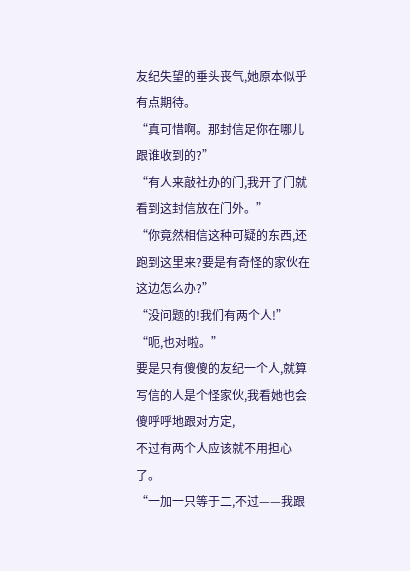友纪失望的垂头丧气,她原本似乎有点期待。
“真可惜啊。那封信足你在哪儿跟谁收到的?”
“有人来敲社办的门,我开了门就看到这封信放在门外。”
“你竟然相信这种可疑的东西,还跑到这里来?要是有奇怪的家伙在这边怎么办?”
“没问题的!我们有两个人!”
“呃,也对啦。”
要是只有傻傻的友纪一个人,就算写信的人是个怪家伙,我看她也会傻呼呼地跟对方定,
不过有两个人应该就不用担心了。
“一加一只等于二,不过——我跟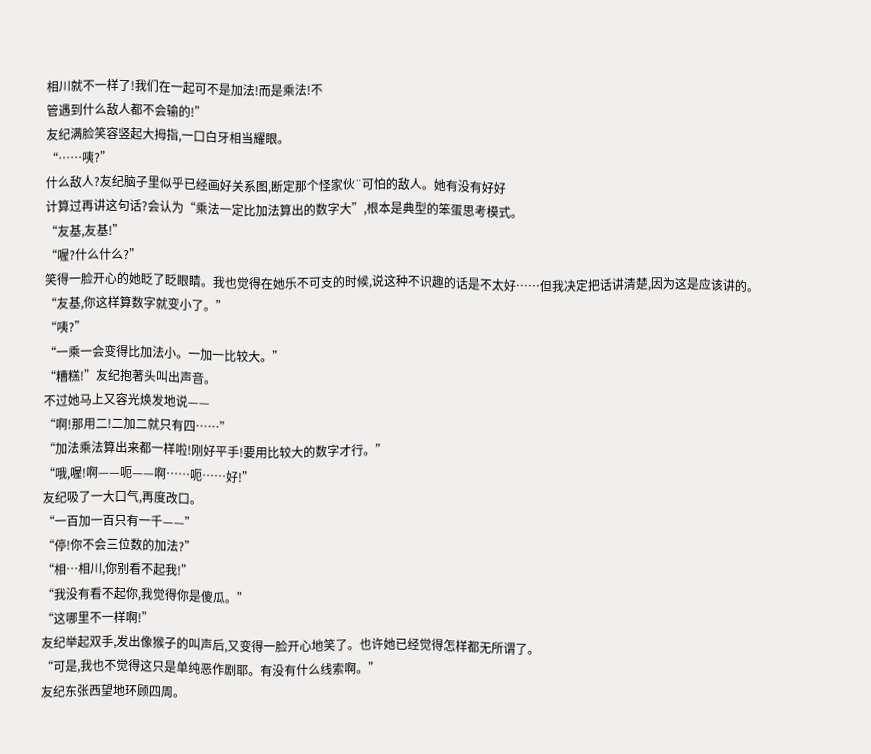相川就不一样了!我们在一起可不是加法!而是乘法!不
管遇到什么敌人都不会输的!”
友纪满脸笑容竖起大拇指,一口白牙相当耀眼。
“……咦?”
什么敌人?友纪脑子里似乎已经画好关系图,断定那个怪家伙¨可怕的敌人。她有没有好好
计算过再讲这句话?会认为“乘法一定比加法算出的数字大”,根本是典型的笨蛋思考模式。
“友基,友基!”
“喔?什么什么?”
笑得一脸开心的她眨了眨眼睛。我也觉得在她乐不可支的时候,说这种不识趣的话是不太好……但我决定把话讲清楚,因为这是应该讲的。
“友基,你这样算数字就变小了。”
“咦?”
“一乘一会变得比加法小。一加一比较大。”
“糟糕!”友纪抱著头叫出声音。
不过她马上又容光焕发地说——
“啊!那用二!二加二就只有四……”
“加法乘法算出来都一样啦!刚好平手!要用比较大的数字才行。”
“哦,喔!啊——呃——啊……呃……好!”
友纪吸了一大口气,再度改口。
“一百加一百只有一千——”
“停!你不会三位数的加法?”
“相…相川,你别看不起我!”
“我没有看不起你,我觉得你是傻瓜。”
“这哪里不一样啊!”
友纪举起双手,发出像猴子的叫声后,又变得一脸开心地笑了。也许她已经觉得怎样都无所谓了。
“可是,我也不觉得这只是单纯恶作剧耶。有没有什么线索啊。”
友纪东张西望地环顾四周。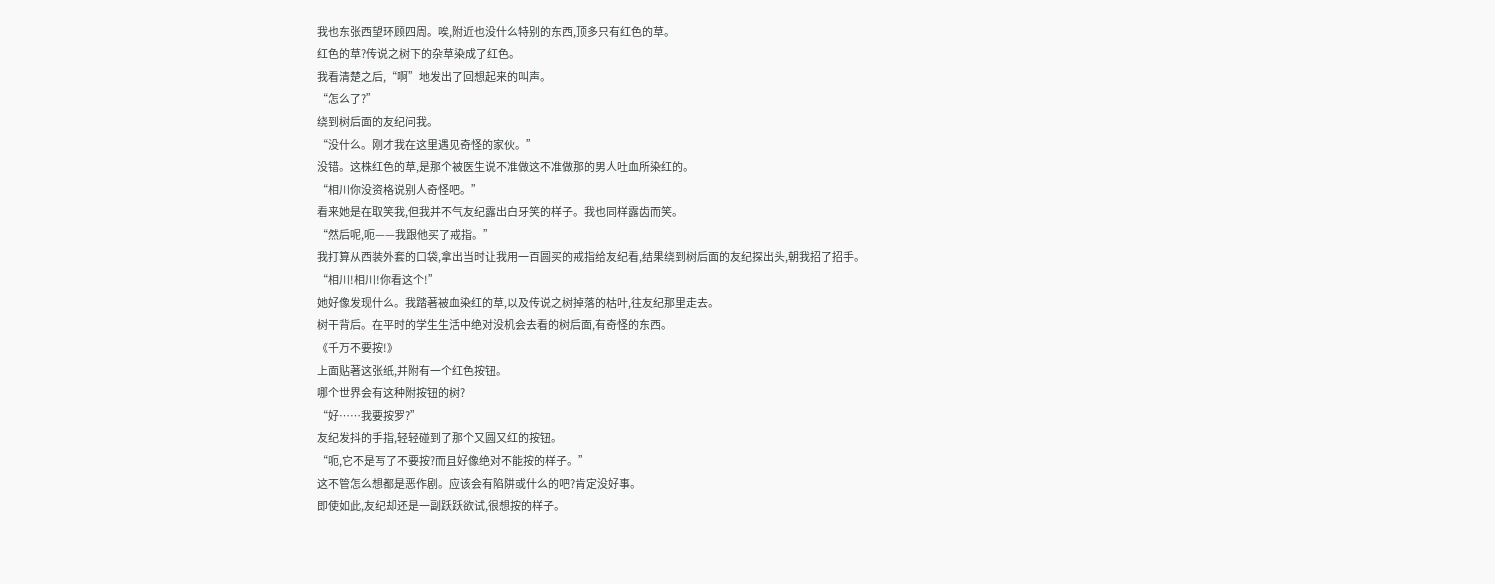我也东张西望环顾四周。唉,附近也没什么特别的东西,顶多只有红色的草。
红色的草?传说之树下的杂草染成了红色。
我看清楚之后,“啊”地发出了回想起来的叫声。
“怎么了?”
绕到树后面的友纪问我。
“没什么。刚才我在这里遇见奇怪的家伙。”
没错。这株红色的草,是那个被医生说不准做这不准做那的男人吐血所染红的。
“相川你没资格说别人奇怪吧。”
看来她是在取笑我,但我并不气友纪露出白牙笑的样子。我也同样露齿而笑。
“然后呢,呃——我跟他买了戒指。”
我打算从西装外套的口袋,拿出当时让我用一百圆买的戒指给友纪看,结果绕到树后面的友纪探出头,朝我招了招手。
“相川!相川!你看这个!”
她好像发现什么。我踏著被血染红的草,以及传说之树掉落的枯叶,往友纪那里走去。
树干背后。在平时的学生生活中绝对没机会去看的树后面,有奇怪的东西。
《千万不要按!》
上面贴著这张纸,并附有一个红色按钮。
哪个世界会有这种附按钮的树?
“好……我要按罗?”
友纪发抖的手指,轻轻碰到了那个又圆又红的按钮。
“呃,它不是写了不要按?而且好像绝对不能按的样子。”
这不管怎么想都是恶作剧。应该会有陷阱或什么的吧?肯定没好事。
即使如此,友纪却还是一副跃跃欲试,很想按的样子。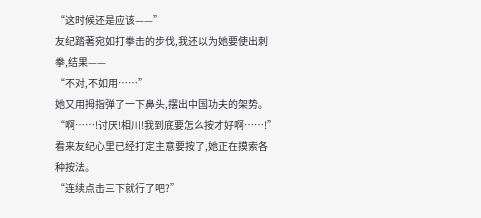“这时候还是应该——”
友纪踏著宛如打拳击的步伐,我还以为她要使出刺拳,结果——
“不对,不如用……”
她又用拇指弹了一下鼻头,摆出中国功夫的架势。
“啊……!讨厌!相川!我到底要怎么按才好啊……!”
看来友纪心里已经打定主意要按了,她正在摸索各种按法。
“连续点击三下就行了吧?”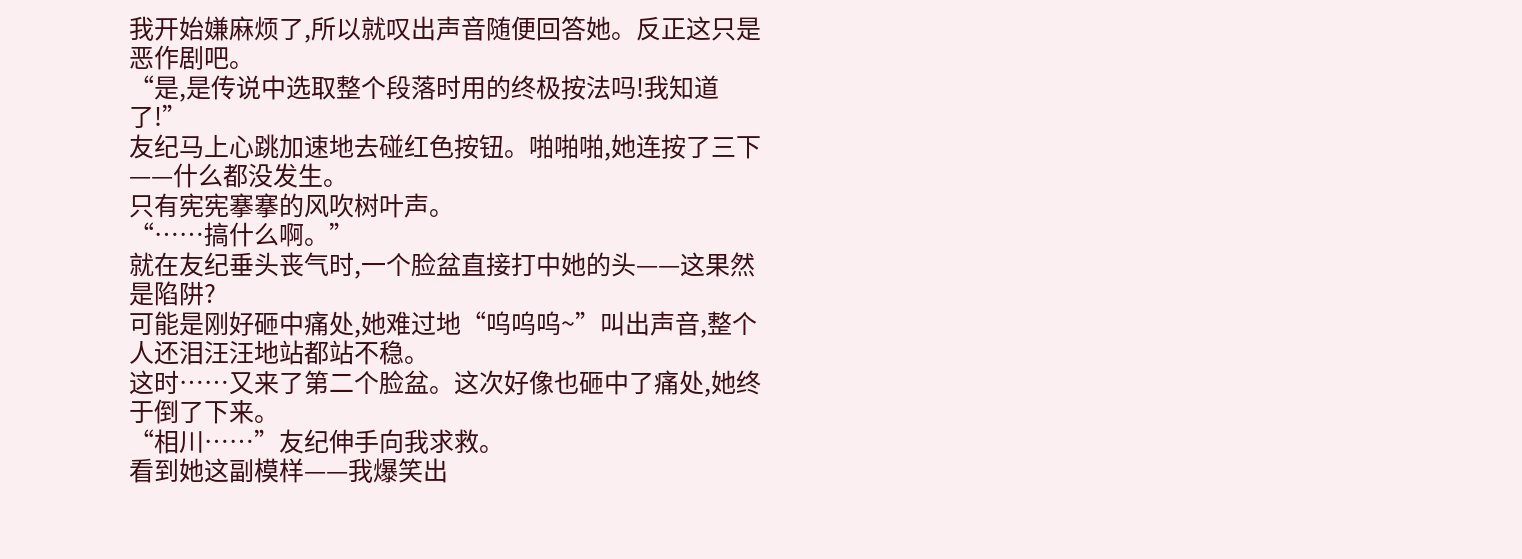我开始嫌麻烦了,所以就叹出声音随便回答她。反正这只是恶作剧吧。
“是,是传说中选取整个段落时用的终极按法吗!我知道了!”
友纪马上心跳加速地去碰红色按钮。啪啪啪,她连按了三下——什么都没发生。
只有宪宪搴搴的风吹树叶声。
“……搞什么啊。”
就在友纪垂头丧气时,一个脸盆直接打中她的头——这果然是陷阱?
可能是刚好砸中痛处,她难过地“呜呜呜~”叫出声音,整个人还泪汪汪地站都站不稳。
这时……又来了第二个脸盆。这次好像也砸中了痛处,她终于倒了下来。
“相川……”友纪伸手向我求救。
看到她这副模样——我爆笑出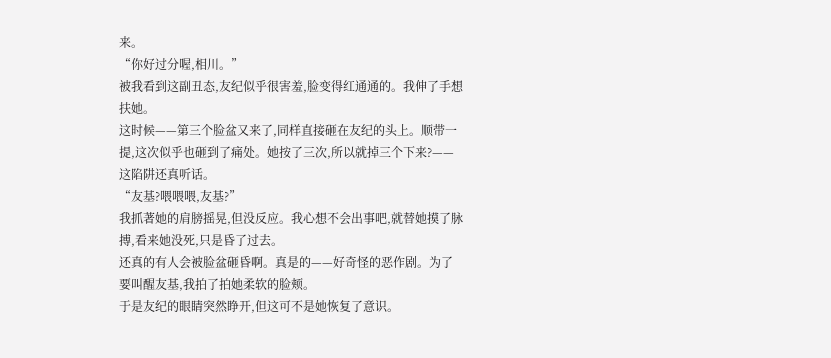来。
“你好过分喔,相川。”
被我看到这副丑态,友纪似乎很害羞,脸变得红通通的。我伸了手想扶她。
这时候——第三个脸盆又来了,同样直接砸在友纪的头上。顺带一提,这次似乎也砸到了痛处。她按了三次,所以就掉三个下来?——这陷阱还真听话。
“友基?喂喂喂,友基?”
我抓著她的肩膀摇晃,但没反应。我心想不会出事吧,就替她摸了脉搏,看来她没死,只是昏了过去。
还真的有人会被脸盆砸昏啊。真是的——好奇怪的恶作剧。为了要叫醒友基,我拍了拍她柔软的脸颊。
于是友纪的眼睛突然睁开,但这可不是她恢复了意识。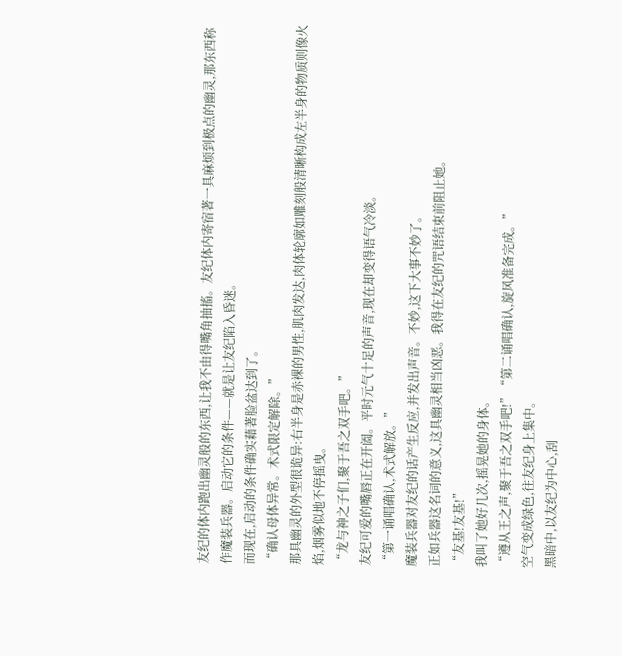友纪的体内跑出幽灵般的东西,让我不由得嘴角抽搐。友纪体内寄宿著一具麻烦到极点的幽灵,那东西称作魔装兵器。启动它的条件——就是让友纪陷入昏迷。
而现在,启动的条件确实藉著脸盆达到了。
“确认母体异常。术式限定解除。”
那具幽灵的外型很诡异:右半身是赤裸的男性,肌肉发达,肉体轮廓如雕刻般清晰构成左半身的物质则像火焰,烟雾似地不停摇曳。
“龙与神之子们,聚于吾之双手吧。”
友纪可爱的嘴唇正在开阖。平时元气十足的声音,现在却变得语气冷淡。
“第一诵唱确认,术式解放。”
魔装兵器对友纪的话产生反应,并发出声音。不妙,这下大事不妙了。
正如兵器这名词的意义,这具幽灵相当凶恶。我得在友纪的咒语结束前阻止她。
“友基!友基!”
我叫了她好几次,摇晃她的身体。
“遵从王之声,聚于吾之双手吧!”“第二诵唱确认,旋风准备完成。”
空气变成绿色,往友纪身上集中。
黑暗中,以友纪为中心,刮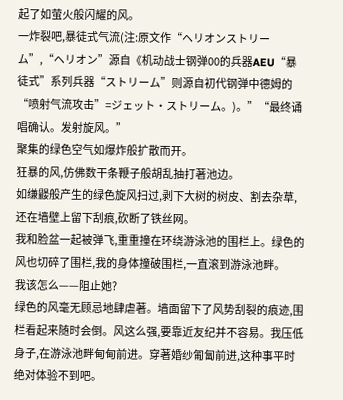起了如萤火般闪耀的风。
一炸裂吧,暴徒式气流(注:原文作“ヘリオンストリーム”,“ヘリオン”源自《机动战士钢弹00的兵器AEU“暴徒式”系列兵器“ストリーム”则源自初代钢弹中德姆的“喷射气流攻击”=ジェット·ストリーム。)。”“最终诵唱确认。发射旋风。”
聚集的绿色空气如爆炸般扩散而开。
狂暴的风,仿佛数干条鞭子般胡乱抽打著池边。
如缣鼹般产生的绿色旋风扫过,剥下大树的树皮、割去杂草,还在墙壁上留下刮痕,砍断了铁丝网。
我和脸盆一起被弹飞,重重撞在环绕游泳池的围栏上。绿色的风也切碎了围栏,我的身体撞破围栏,一直滚到游泳池畔。
我该怎么——阻止她?
绿色的风毫无顾忌地肆虐著。墙面留下了风势刮裂的痕迹,围栏看起来随时会倒。风这么强,要靠近友纪并不容易。我压低身子,在游泳池畔甸甸前进。穿著婚纱匍匐前进,这种事平时绝对体验不到吧。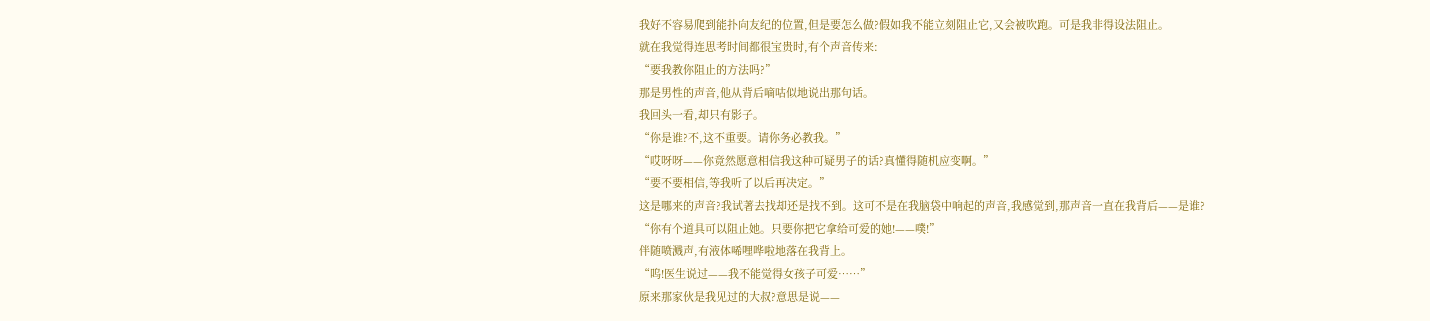我好不容易爬到能扑向友纪的位置,但是要怎么做?假如我不能立刻阻止它,又会被吹跑。可是我非得设法阻止。
就在我觉得连思考时间都很宝贵时,有个声音传来:
“要我教你阻止的方法吗?”
那是男性的声音,他从背后嘀咕似地说出那句话。
我回头一看,却只有影子。
“你是谁?不,这不重要。请你务必教我。”
“哎呀呀——你竟然愿意相信我这种可疑男子的话?真懂得随机应变啊。”
“要不要相信,等我听了以后再决定。”
这是哪来的声音?我试著去找却还是找不到。这可不是在我脑袋中响起的声音,我感觉到,那声音一直在我背后——是谁?
“你有个道具可以阻止她。只要你把它拿给可爱的她!——噗!”
伴随喷溅声,有液体唏哩哗啦地落在我背上。
“呜!医生说过——我不能觉得女孩子可爱……”
原来那家伙是我见过的大叔?意思是说——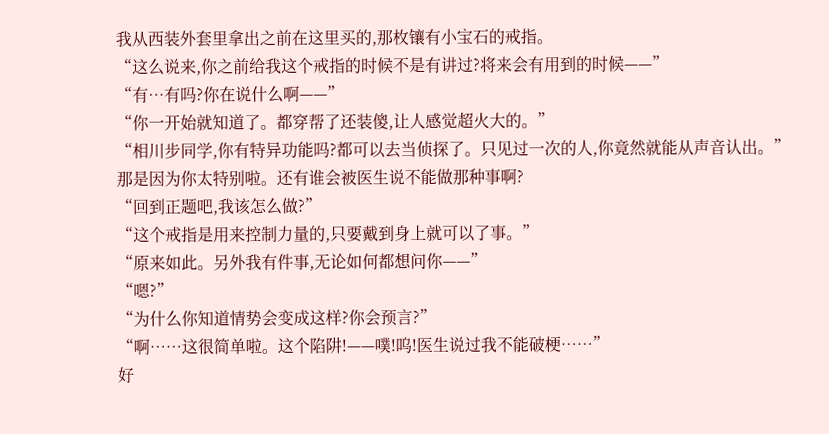我从西装外套里拿出之前在这里买的,那枚镶有小宝石的戒指。
“这么说来,你之前给我这个戒指的时候不是有讲过?将来会有用到的时候——”
“有…有吗?你在说什么啊——”
“你一开始就知道了。都穿帮了还装傻,让人感觉超火大的。”
“相川步同学,你有特异功能吗?都可以去当侦探了。只见过一次的人,你竟然就能从声音认出。”
那是因为你太特别啦。还有谁会被医生说不能做那种事啊?
“回到正题吧,我该怎么做?”
“这个戒指是用来控制力量的,只要戴到身上就可以了事。”
“原来如此。另外我有件事,无论如何都想问你——”
“嗯?”
“为什么你知道情势会变成这样?你会预言?”
“啊……这很简单啦。这个陷阱!——噗!呜!医生说过我不能破梗……”
好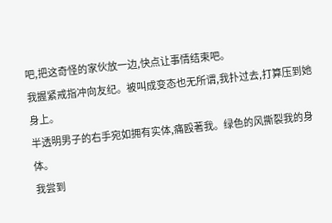吧,把这奇怪的家伙放一边,快点让事情结束吧。
我握紧戒指冲向友纪。被叫成变态也无所谓,我扑过去,打算压到她身上。
半透明男子的右手宛如拥有实体,痛殴著我。绿色的风撕裂我的身体。
我尝到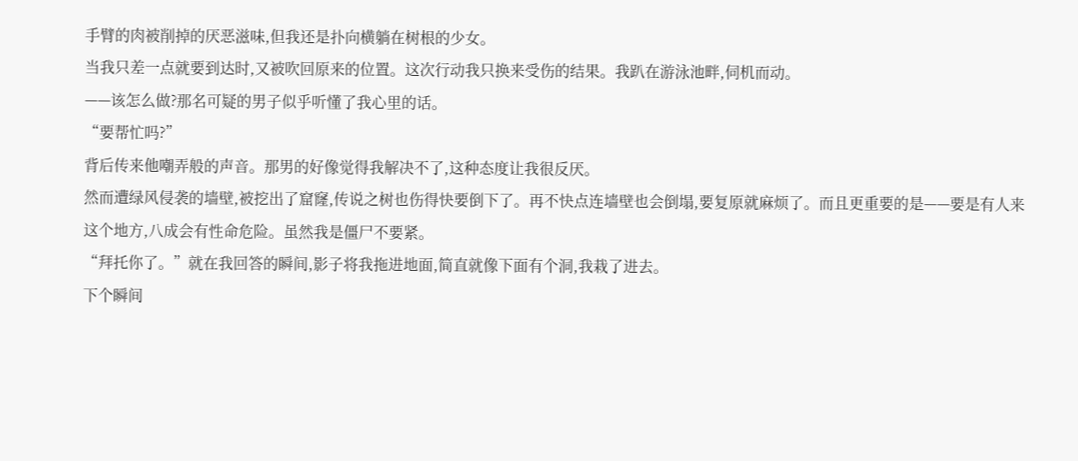手臂的肉被削掉的厌恶滋味,但我还是扑向横躺在树根的少女。
当我只差一点就要到达时,又被吹回原来的位置。这次行动我只换来受伤的结果。我趴在游泳池畔,伺机而动。
——该怎么做?那名可疑的男子似乎听懂了我心里的话。
“要帮忙吗?”
背后传来他嘲弄般的声音。那男的好像觉得我解决不了,这种态度让我很反厌。
然而遭绿风侵袭的墙壁,被挖出了窟窿,传说之树也伤得快要倒下了。再不快点连墙壁也会倒塌,要复原就麻烦了。而且更重要的是——要是有人来这个地方,八成会有性命危险。虽然我是僵尸不要紧。
“拜托你了。”就在我回答的瞬间,影子将我拖进地面,简直就像下面有个洞,我栽了进去。
下个瞬间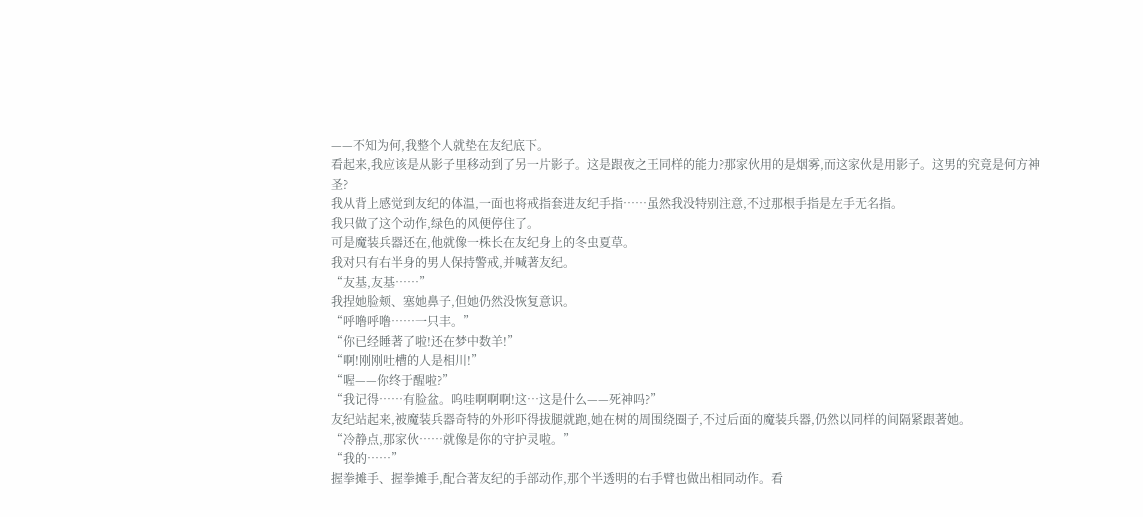——不知为何,我整个人就垫在友纪底下。
看起来,我应该是从影子里移动到了另一片影子。这是跟夜之王同样的能力?那家伙用的是烟雾,而这家伙是用影子。这男的究竟是何方神圣?
我从背上感觉到友纪的体温,一面也将戒指套进友纪手指……虽然我没特别注意,不过那根手指是左手无名指。
我只做了这个动作,绿色的风便停住了。
可是魔装兵器还在,他就像一株长在友纪身上的冬虫夏草。
我对只有右半身的男人保持警戒,并喊著友纪。
“友基,友基……”
我捏她脸颊、塞她鼻子,但她仍然没恢复意识。
“呼噜呼噜……一只丰。”
“你已经睡著了啦!还在梦中数羊!”
“啊!刚刚吐槽的人是相川!”
“喔——你终于醒啦?”
“我记得……有脸盆。呜哇啊啊啊!这…这是什么——死神吗?”
友纪站起来,被魔装兵器奇特的外形吓得拔腿就跑,她在树的周围绕圈子,不过后面的魔装兵器,仍然以同样的间隔紧跟著她。
“冷静点,那家伙……就像是你的守护灵啦。”
“我的……”
握拳摊手、握拳摊手,配合著友纪的手部动作,那个半透明的右手臂也做出相同动作。看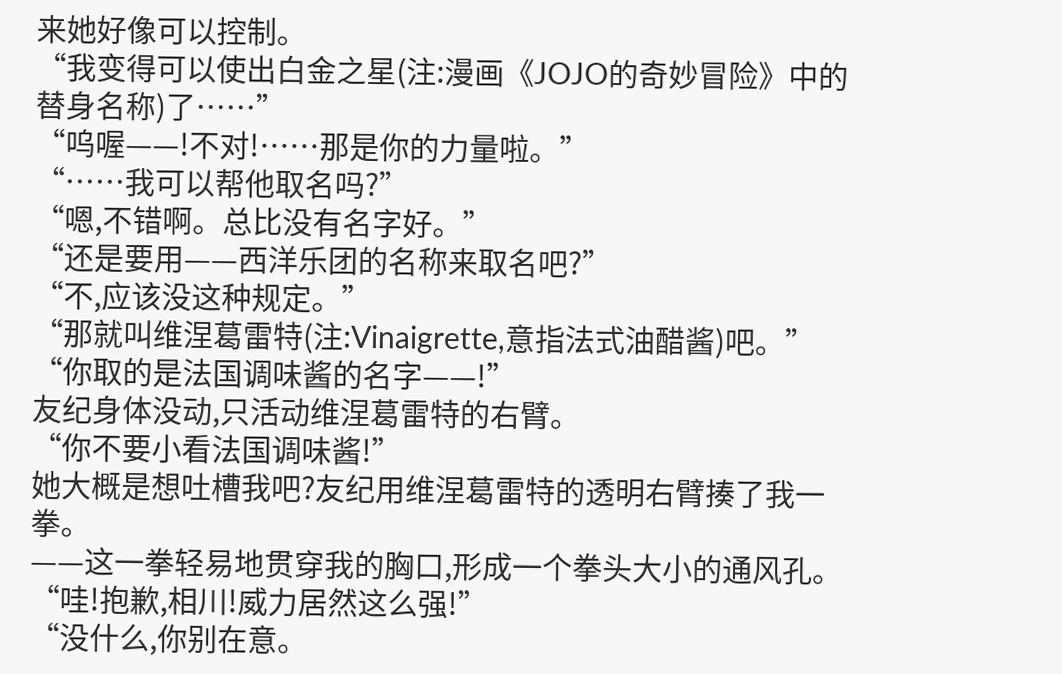来她好像可以控制。
“我变得可以使出白金之星(注:漫画《JOJO的奇妙冒险》中的替身名称)了……”
“呜喔——!不对!……那是你的力量啦。”
“……我可以帮他取名吗?”
“嗯,不错啊。总比没有名字好。”
“还是要用——西洋乐团的名称来取名吧?”
“不,应该没这种规定。”
“那就叫维涅葛雷特(注:Vinaigrette,意指法式油醋酱)吧。”
“你取的是法国调味酱的名字——!”
友纪身体没动,只活动维涅葛雷特的右臂。
“你不要小看法国调味酱!”
她大概是想吐槽我吧?友纪用维涅葛雷特的透明右臂揍了我一拳。
——这一拳轻易地贯穿我的胸口,形成一个拳头大小的通风孔。
“哇!抱歉,相川!威力居然这么强!”
“没什么,你别在意。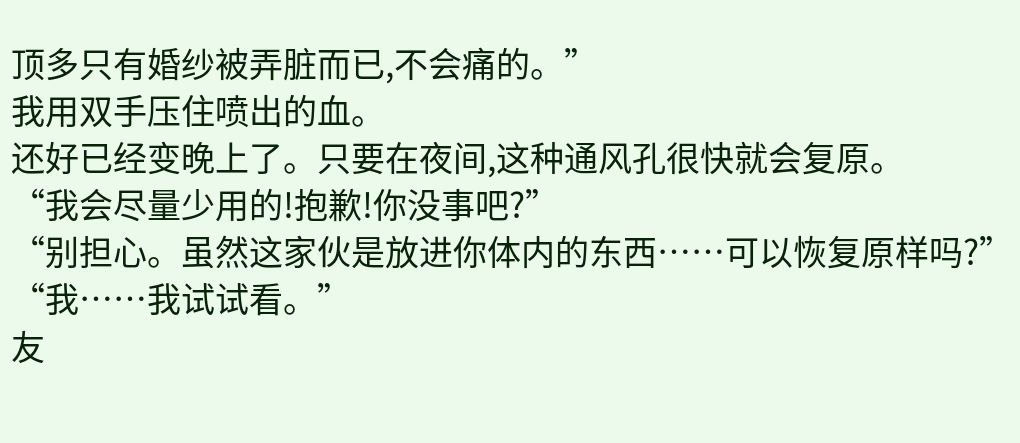顶多只有婚纱被弄脏而已,不会痛的。”
我用双手压住喷出的血。
还好已经变晚上了。只要在夜间,这种通风孔很快就会复原。
“我会尽量少用的!抱歉!你没事吧?”
“别担心。虽然这家伙是放进你体内的东西……可以恢复原样吗?”
“我……我试试看。”
友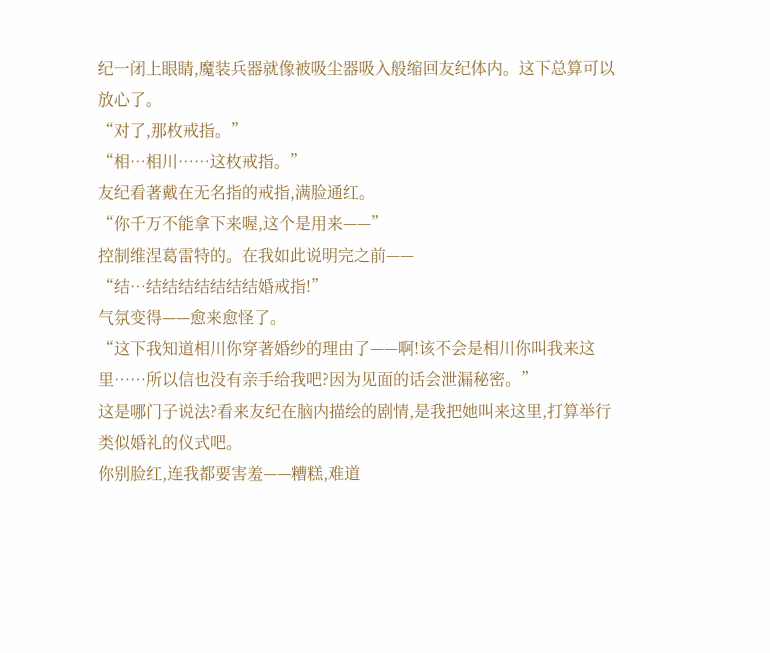纪一闭上眼睛,魔装兵器就像被吸尘器吸入般缩回友纪体内。这下总算可以放心了。
“对了,那枚戒指。”
“相…相川……这枚戒指。”
友纪看著戴在无名指的戒指,满脸通红。
“你千万不能拿下来喔,这个是用来——”
控制维涅葛雷特的。在我如此说明完之前——
“结…结结结结结结结婚戒指!”
气氛变得——愈来愈怪了。
“这下我知道相川你穿著婚纱的理由了——啊!该不会是相川你叫我来这里……所以信也没有亲手给我吧?因为见面的话会泄漏秘密。”
这是哪门子说法?看来友纪在脑内描绘的剧情,是我把她叫来这里,打算举行类似婚礼的仪式吧。
你别脸红,连我都要害羞——糟糕,难道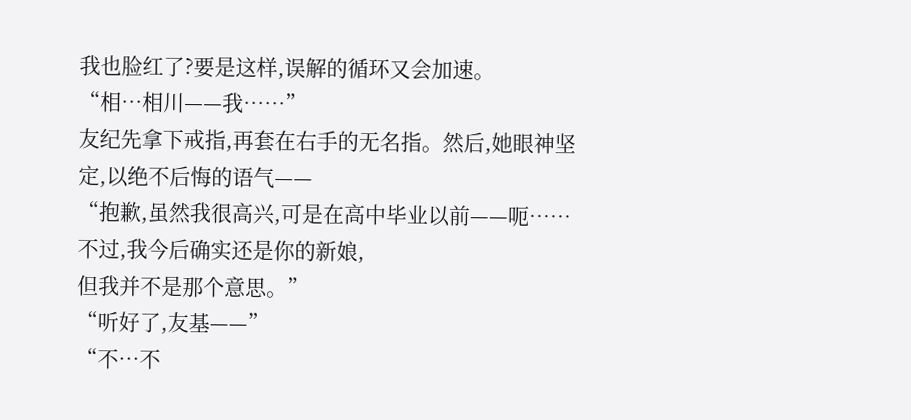我也脸红了?要是这样,误解的循环又会加速。
“相…相川——我……”
友纪先拿下戒指,再套在右手的无名指。然后,她眼神坚定,以绝不后悔的语气——
“抱歉,虽然我很高兴,可是在高中毕业以前——呃……不过,我今后确实还是你的新娘,
但我并不是那个意思。”
“听好了,友基——”
“不…不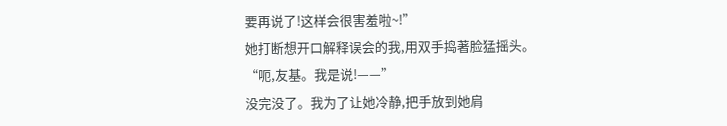要再说了!这样会很害羞啦~!”
她打断想开口解释误会的我,用双手捣著脸猛摇头。
“呃,友基。我是说!——”
没完没了。我为了让她冷静,把手放到她肩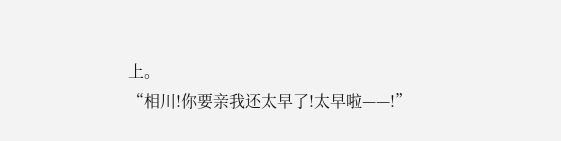上。
“相川!你要亲我还太早了!太早啦——!”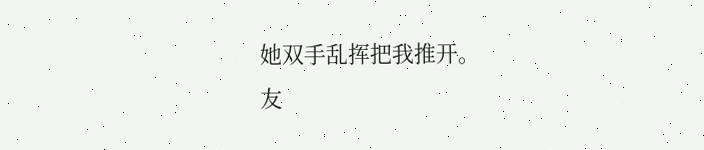她双手乱挥把我推开。
友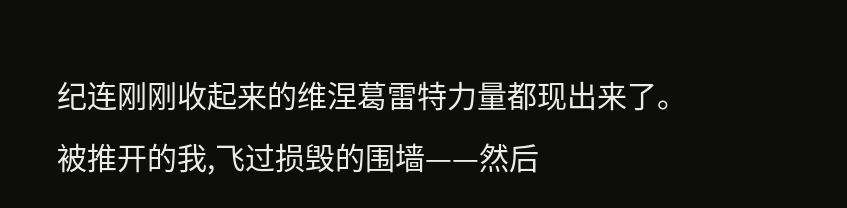纪连刚刚收起来的维涅葛雷特力量都现出来了。被推开的我,飞过损毁的围墙——然后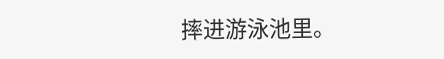摔进游泳池里。